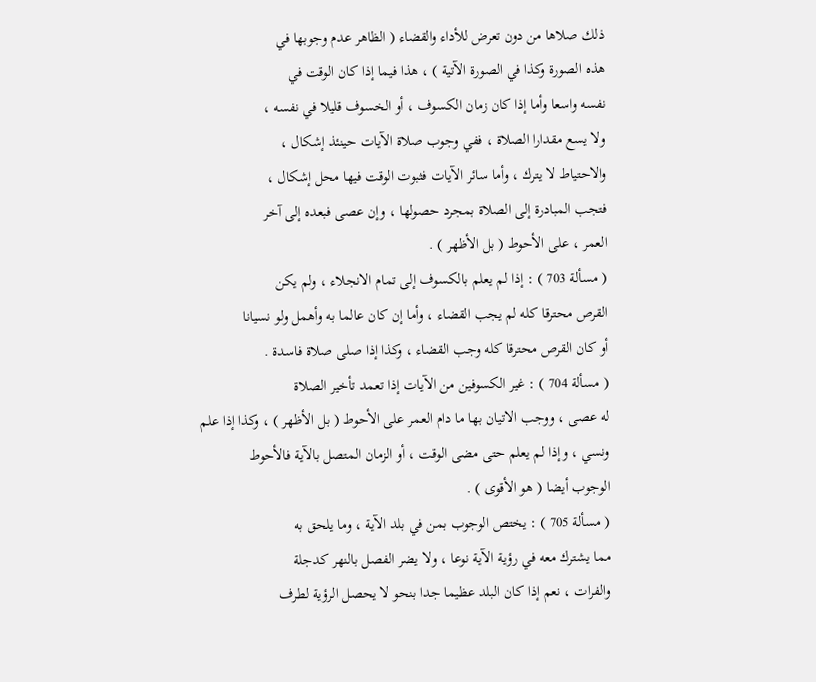ذلك صلاها من دون تعرض للأداء والقضاء ( الظاهر عدم وجوبها في
هذه الصورة وكذا في الصورة الآتية ) ، هذا فيما إذا كان الوقت في
نفسه واسعا وأما إذا كان زمان الكسوف ، أو الخسوف قليلا في نفسه ،
ولا يسع مقدارا الصلاة ، ففي وجوب صلاة الآيات حينئذ إشكال ،
والاحتياط لا يترك ، وأما سائر الآيات فثبوت الوقت فيها محل إشكال ،
فتجب المبادرة إلى الصلاة بمجرد حصولها ، وإن عصى فبعده إلى آخر
العمر ، على الأحوط ( بل الأظهر ) .
( مسألة 703 ) : إذا لم يعلم بالكسوف إلى تمام الانجلاء ، ولم يكن
القرص محترقا كله لم يجب القضاء ، وأما إن كان عالما به وأهمل ولو نسيانا
أو كان القرص محترقا كله وجب القضاء ، وكذا إذا صلى صلاة فاسدة .
( مسألة 704 ) : غير الكسوفين من الآيات إذا تعمد تأخير الصلاة
له عصى ، ووجب الاتيان بها ما دام العمر على الأحوط ( بل الأظهر ) ، وكذا إذا علم
ونسي ، وإذا لم يعلم حتى مضى الوقت ، أو الزمان المتصل بالآية فالأحوط
الوجوب أيضا ( هو الأقوى ) .
( مسألة 705 ) : يختص الوجوب بمن في بلد الآية ، وما يلحق به
مما يشترك معه في رؤية الآية نوعا ، ولا يضر الفصل بالنهر كدجلة
والفرات ، نعم إذا كان البلد عظيما جدا بنحو لا يحصل الرؤية لطرف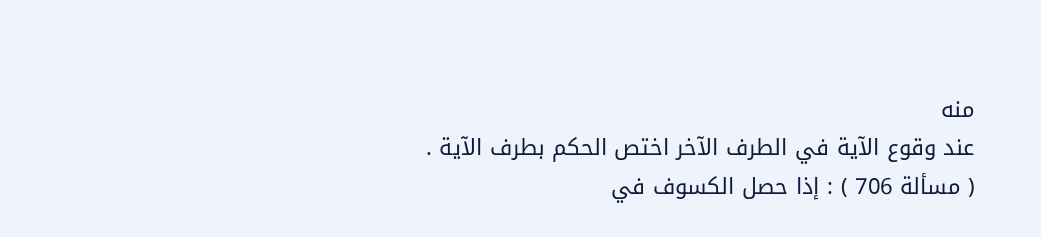منه
عند وقوع الآية في الطرف الآخر اختص الحكم بطرف الآية .
( مسألة 706 ) : إذا حصل الكسوف في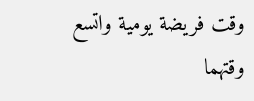وقت فريضة يومية واتسع
وقتهما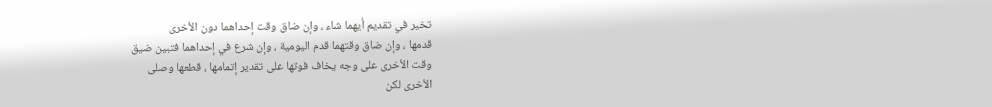تخير في تقديم أيهما شاء ، وإن ضاق وقت إحداهما دون الأخرى
قدمها ، وإن ضاق وقتهما قدم اليومية ، وإن شرع في إحداهما فتبين ضيق
وقت الأخرى على وجه يخاف فوتها على تقدير إتمامها ، قطعها وصلى
الأخرى لكن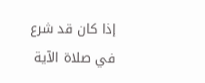إذا كان قد شرع في صلاة الآية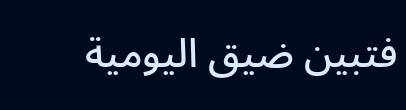فتبين ضيق اليومية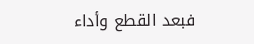فبعد القطع وأداء